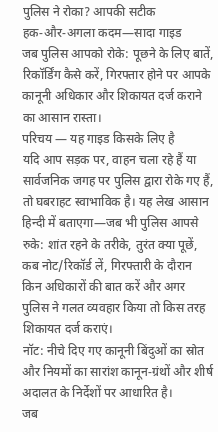पुलिस ने रोका? आपकी सटीक हक‑और‑अगला कदम—सादा गाइड
जब पुलिस आपको रोके: पूछने के लिए बातें, रिकॉर्डिंग कैसे करें, गिरफ्तार होने पर आपके कानूनी अधिकार और शिकायत दर्ज कराने का आसान रास्ता।
परिचय — यह गाइड किसके लिए है
यदि आप सड़क पर, वाहन चला रहे हैं या सार्वजनिक जगह पर पुलिस द्वारा रोके गए हैं, तो घबराहट स्वाभाविक है। यह लेख आसान हिन्दी में बताएगा—जब भी पुलिस आपसे रुके: शांत रहने के तरीके, तुरंत क्या पूछें, कब नोट/रिकॉर्ड लें, गिरफ्तारी के दौरान किन अधिकारों की बात करें और अगर पुलिस ने गलत व्यवहार किया तो किस तरह शिकायत दर्ज कराएं।
नॉट: नीचे दिए गए कानूनी बिंदुओं का स्रोत और नियमों का सारांश कानून‑ग्रंथों और शीर्ष अदालत के निर्देशों पर आधारित है।
जब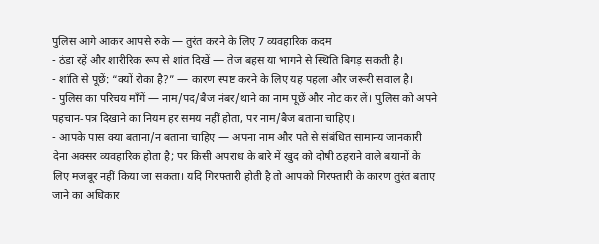पुलिस आगे आकर आपसे रुके — तुरंत करने के लिए 7 व्यवहारिक कदम
- ठंडा रहें और शारीरिक रूप से शांत दिखें — तेज बहस या भागने से स्थिति बिगड़ सकती है।
- शांति से पूछें: “क्यों रोका है?” — कारण स्पष्ट करने के लिए यह पहला और जरूरी सवाल है।
- पुलिस का परिचय माँगें — नाम/पद/बैज नंबर/थाने का नाम पूछें और नोट कर लें। पुलिस को अपने पहचान‑पत्र दिखाने का नियम हर समय नहीं होता, पर नाम/बैज बताना चाहिए।
- आपके पास क्या बताना/न बताना चाहिए — अपना नाम और पते से संबंधित सामान्य जानकारी देना अक्सर व्यवहारिक होता है; पर किसी अपराध के बारे में खुद को दोषी ठहराने वाले बयानों के लिए मजबूर नहीं किया जा सकता। यदि गिरफ्तारी होती है तो आपको गिरफ्तारी के कारण तुरंत बताए जाने का अधिकार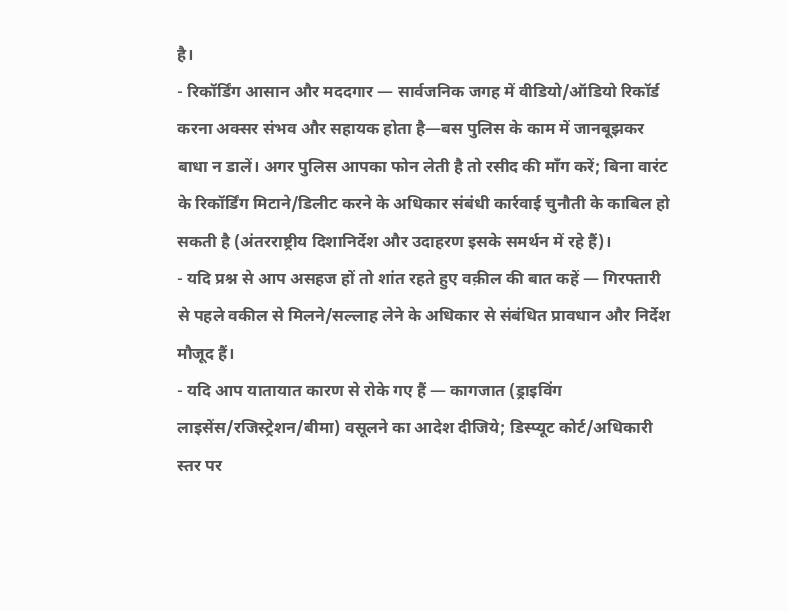है।
- रिकॉर्डिंग आसान और मददगार — सार्वजनिक जगह में वीडियो/ऑडियो रिकॉर्ड करना अक्सर संभव और सहायक होता है—बस पुलिस के काम में जानबूझकर बाधा न डालें। अगर पुलिस आपका फोन लेती है तो रसीद की माँग करें; बिना वारंट के रिकॉर्डिंग मिटाने/डिलीट करने के अधिकार संबंधी कार्रवाई चुनौती के काबिल हो सकती है (अंतरराष्ट्रीय दिशानिर्देश और उदाहरण इसके समर्थन में रहे हैं)।
- यदि प्रश्न से आप असहज हों तो शांत रहते हुए वक़ील की बात कहें — गिरफ्तारी से पहले वकील से मिलने/सल्लाह लेने के अधिकार से संबंधित प्रावधान और निर्देश मौजूद हैं।
- यदि आप यातायात कारण से रोके गए हैं — कागजात (ड्राइविंग लाइसेंस/रजिस्ट्रेशन/बीमा) वसूलने का आदेश दीजिये; डिस्प्यूट कोर्ट/अधिकारी स्तर पर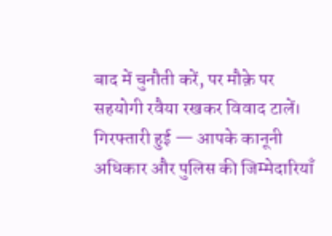बाद में चुनौती करें, पर मौक़े पर सहयोगी रवैया रखकर विवाद टालें।
गिरफ्तारी हुई — आपके कानूनी अधिकार और पुलिस की जिम्मेदारियाँ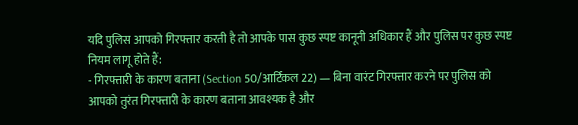यदि पुलिस आपको गिरफ्तार करती है तो आपके पास कुछ स्पष्ट कानूनी अधिकार हैं और पुलिस पर कुछ स्पष्ट नियम लागू होते हैं:
- गिरफ्तारी के कारण बताना (Section 50/आर्टिकल 22) — बिना वारंट गिरफ्तार करने पर पुलिस को आपको तुरंत गिरफ्तारी के कारण बताना आवश्यक है और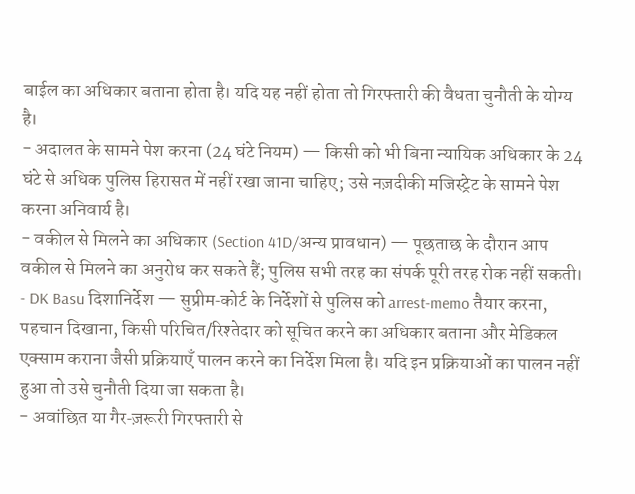बाईल का अधिकार बताना होता है। यदि यह नहीं होता तो गिरफ्तारी की वैधता चुनौती के योग्य है।
- अदालत के सामने पेश करना (24 घंटे नियम) — किसी को भी बिना न्यायिक अधिकार के 24 घंटे से अधिक पुलिस हिरासत में नहीं रखा जाना चाहिए; उसे नज़दीकी मजिस्ट्रेट के सामने पेश करना अनिवार्य है।
- वकील से मिलने का अधिकार (Section 41D/अन्य प्रावधान) — पूछताछ के दौरान आप वकील से मिलने का अनुरोध कर सकते हैं; पुलिस सभी तरह का संपर्क पूरी तरह रोक नहीं सकती।
- DK Basu दिशानिर्देश — सुप्रीम‑कोर्ट के निर्देशों से पुलिस को arrest‑memo तैयार करना, पहचान दिखाना, किसी परिचित/रिश्तेदार को सूचित करने का अधिकार बताना और मेडिकल एक्साम कराना जैसी प्रक्रियाएँ पालन करने का निर्देश मिला है। यदि इन प्रक्रियाओं का पालन नहीं हुआ तो उसे चुनौती दिया जा सकता है।
- अवांछित या गैर‑ज़रूरी गिरफ्तारी से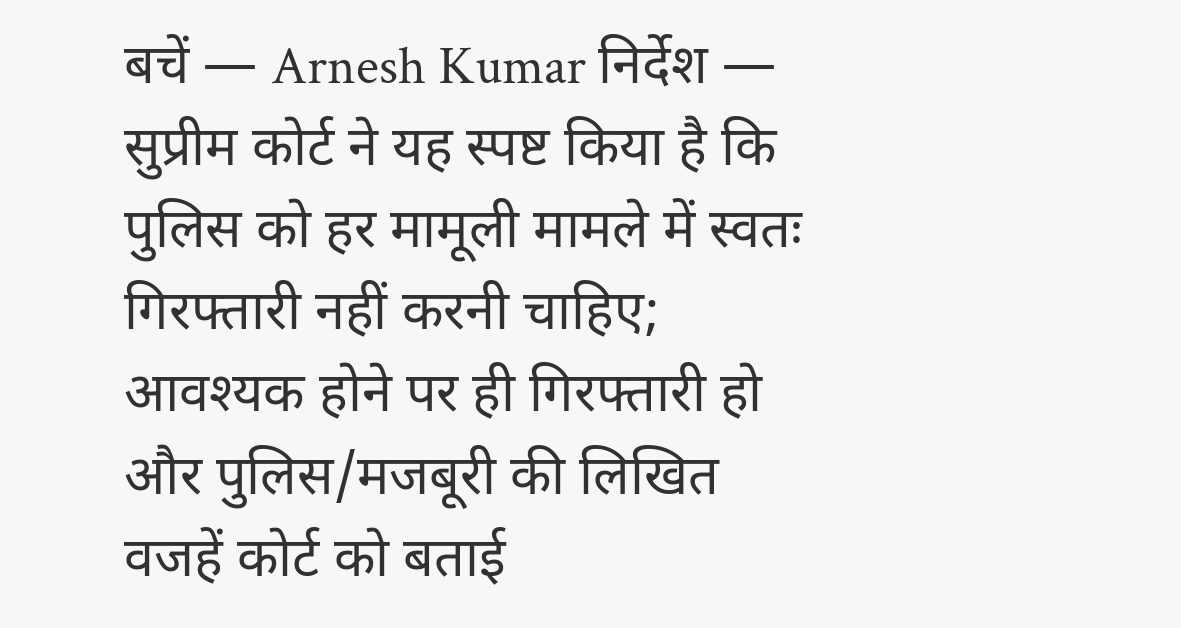बचें — Arnesh Kumar निर्देश — सुप्रीम कोर्ट ने यह स्पष्ट किया है कि पुलिस को हर मामूली मामले में स्वतः गिरफ्तारी नहीं करनी चाहिए; आवश्यक होने पर ही गिरफ्तारी हो और पुलिस/मजबूरी की लिखित वजहें कोर्ट को बताई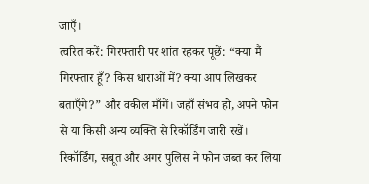जाएँ।
त्वरित करें: गिरफ्तारी पर शांत रहकर पूछें: “क्या मैं गिरफ्तार हूँ? किस धाराओं में? क्या आप लिखकर बताएँगे?” और वकील माँगें। जहाँ संभव हो, अपने फोन से या किसी अन्य व्यक्ति से रिकॉर्डिंग जारी रखें।
रिकॉर्डिंग, सबूत और अगर पुलिस ने फोन जब्त कर लिया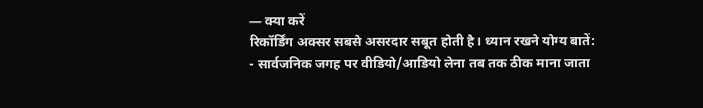— क्या करें
रिकॉर्डिंग अक्सर सबसे असरदार सबूत होती है। ध्यान रखने योग्य बातें:
- सार्वजनिक जगह पर वीडियो/आडियो लेना तब तक ठीक माना जाता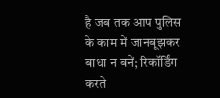है जब तक आप पुलिस के काम में जानबूझकर बाधा न बनें; रिकॉर्डिंग करते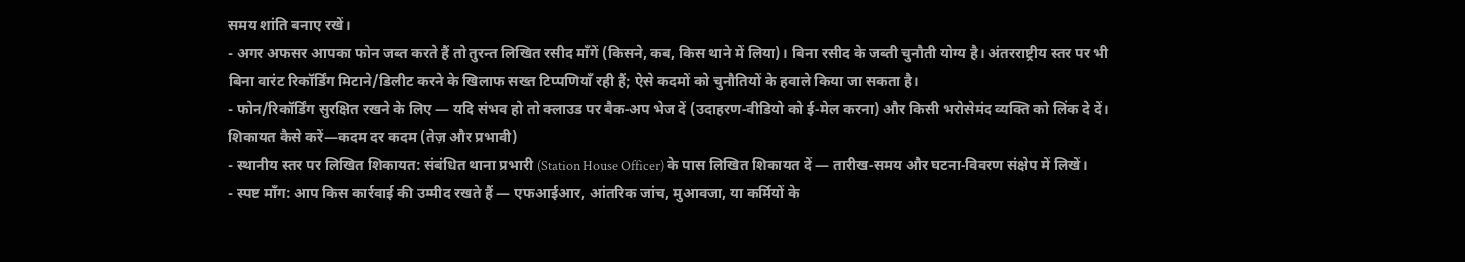समय शांति बनाए रखें।
- अगर अफसर आपका फोन जब्त करते हैं तो तुरन्त लिखित रसीद माँगें (किसने, कब, किस थाने में लिया)। बिना रसीद के जब्ती चुनौती योग्य है। अंतरराष्ट्रीय स्तर पर भी बिना वारंट रिकॉर्डिंग मिटाने/डिलीट करने के खिलाफ सख्त टिप्पणियाँ रही हैं; ऐसे कदमों को चुनौतियों के हवाले किया जा सकता है।
- फोन/रिकॉर्डिंग सुरक्षित रखने के लिए — यदि संभव हो तो क्लाउड पर बैक‑अप भेज दें (उदाहरण‑वीडियो को ई‑मेल करना) और किसी भरोसेमंद व्यक्ति को लिंक दे दें।
शिकायत कैसे करें—कदम दर कदम (तेज़ और प्रभावी)
- स्थानीय स्तर पर लिखित शिकायत: संबंधित थाना प्रभारी (Station House Officer) के पास लिखित शिकायत दें — तारीख‑समय और घटना‑विवरण संक्षेप में लिखें।
- स्पष्ट माँग: आप किस कार्रवाई की उम्मीद रखते हैं — एफआईआर, आंतरिक जांच, मुआवजा, या कर्मियों के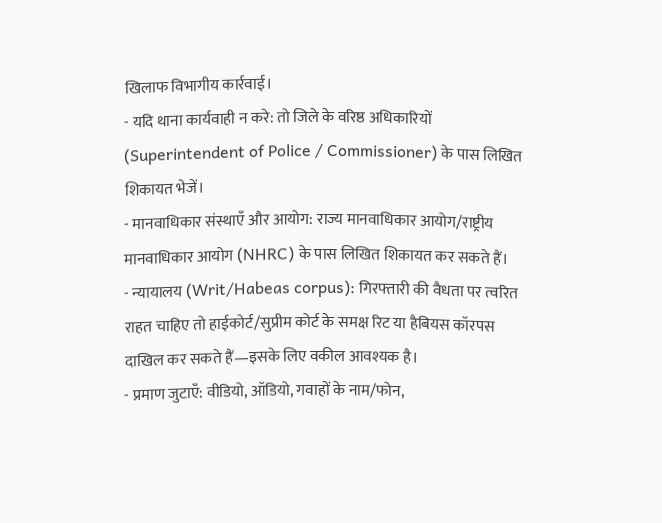खिलाफ विभागीय कार्रवाई।
- यदि थाना कार्यवाही न करे: तो जिले के वरिष्ठ अधिकारियों (Superintendent of Police / Commissioner) के पास लिखित शिकायत भेजें।
- मानवाधिकार संस्थाएँ और आयोग: राज्य मानवाधिकार आयोग/राष्ट्रीय मानवाधिकार आयोग (NHRC) के पास लिखित शिकायत कर सकते हैं।
- न्यायालय (Writ/Habeas corpus): गिरफ्तारी की वैधता पर त्वरित राहत चाहिए तो हाईकोर्ट/सुप्रीम कोर्ट के समक्ष रिट या हैबियस कॉरपस दाखिल कर सकते हैं—इसके लिए वकील आवश्यक है।
- प्रमाण जुटाएँ: वीडियो, ऑडियो, गवाहों के नाम/फोन,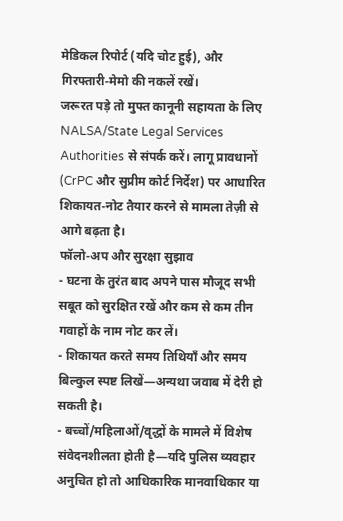मेडिकल रिपोर्ट (यदि चोट हुई), और गिरफ्तारी‑मेमो की नकलें रखें।
जरूरत पड़े तो मुफ्त कानूनी सहायता के लिए NALSA/State Legal Services Authorities से संपर्क करें। लागू प्रावधानों (CrPC और सुप्रीम कोर्ट निर्देश) पर आधारित शिकायत‑नोट तैयार करने से मामला तेज़ी से आगे बढ़ता है।
फॉलो‑अप और सुरक्षा सुझाव
- घटना के तुरंत बाद अपने पास मौजूद सभी सबूत को सुरक्षित रखें और कम से कम तीन गवाहों के नाम नोट कर लें।
- शिकायत करते समय तिथियाँ और समय बिल्कुल स्पष्ट लिखें—अन्यथा जवाब में देरी हो सकती है।
- बच्चों/महिलाओं/वृद्धों के मामले में विशेष संवेदनशीलता होती है—यदि पुलिस व्यवहार अनुचित हो तो आधिकारिक मानवाधिकार या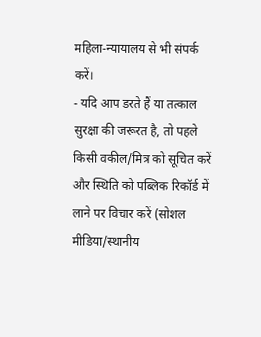महिला‑न्यायालय से भी संपर्क करें।
- यदि आप डरते हैं या तत्काल सुरक्षा की जरूरत है, तो पहले किसी वकील/मित्र को सूचित करें और स्थिति को पब्लिक रिकॉर्ड में लाने पर विचार करें (सोशल मीडिया/स्थानीय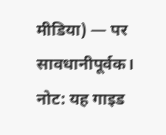मीडिया) — पर सावधानीपूर्वक।
नोट: यह गाइड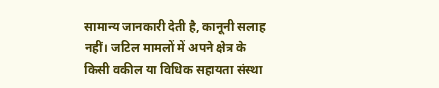सामान्य जानकारी देती है, कानूनी सलाह नहीं। जटिल मामलों में अपने क्षेत्र के किसी वकील या विधिक सहायता संस्था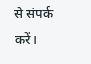से संपर्क करें।